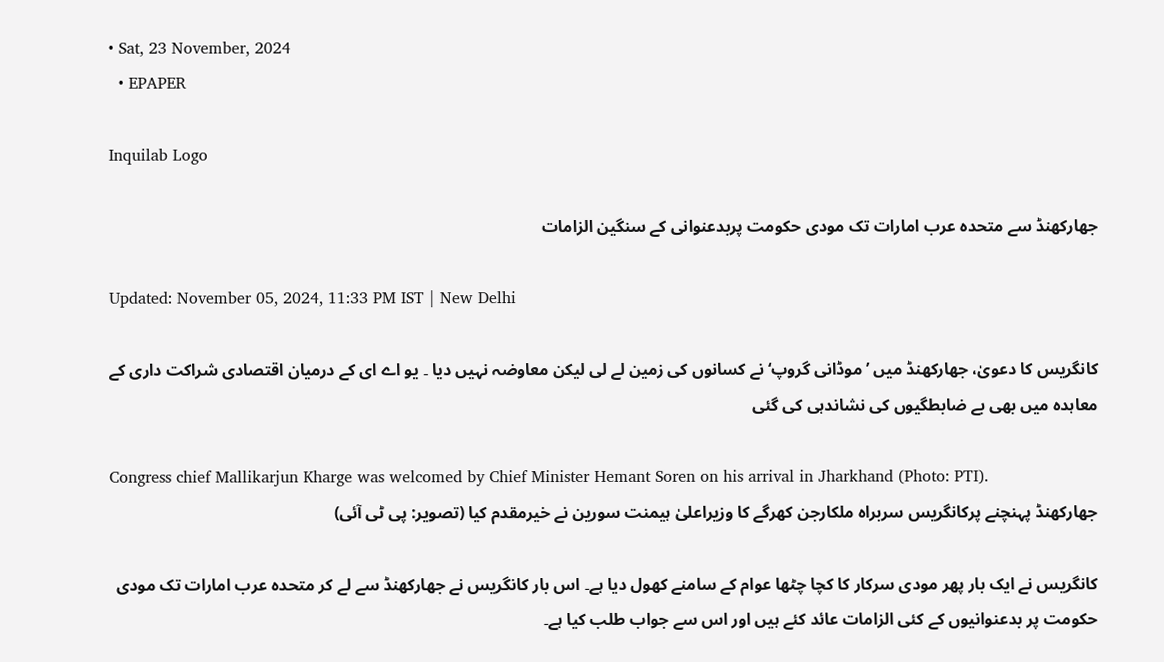• Sat, 23 November, 2024
  • EPAPER

Inquilab Logo

جھارکھنڈ سے متحدہ عرب امارات تک مودی حکومت پربدعنوانی کے سنگین الزامات

Updated: November 05, 2024, 11:33 PM IST | New Delhi

کانگریس کا دعویٰ، جھارکھنڈ میں ’موڈانی گروپ‘ نے کسانوں کی زمین لے لی لیکن معاوضہ نہیں دیا ۔ یو اے ای کے درمیان اقتصادی شراکت داری کے معاہدہ میں بھی بے ضابطگیوں کی نشاندہی کی گئی

Congress chief Mallikarjun Kharge was welcomed by Chief Minister Hemant Soren on his arrival in Jharkhand (Photo: PTI).
جھارکھنڈ پہنچنے پرکانگریس سربراہ ملکارجن کھرگے کا وزیراعلیٰ ہیمنت سورین نے خیرمقدم کیا (تصویر: پی ٹی آئی)

کانگریس نے ایک بار پھر مودی سرکار کا کچا چٹھا عوام کے سامنے کھول دیا ہے۔ اس بار کانگریس نے جھارکھنڈ سے لے کر متحدہ عرب امارات تک مودی حکومت پر بدعنوانیوں کے کئی الزامات عائد کئے ہیں اور اس سے جواب طلب کیا ہے۔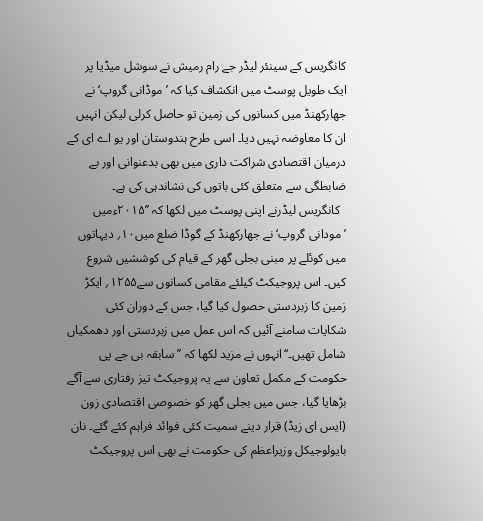کانگریس کے سینئر لیڈر جے رام رمیش نے سوشل میڈیا پر ایک طویل پوسٹ میں انکشاف کیا کہ ’موڈانی گروپ‘ نے جھارکھنڈ میں کسانوں کی زمین تو حاصل کرلی لیکن انہیں ان کا معاوضہ نہیں دیا۔ اسی طرح ہندوستان اور یو اے ای کے درمیان اقتصادی شراکت داری میں بھی بدعنوانی اور بے ضابطگی سے متعلق کئی باتوں کی نشاندہی کی ہے۔
  کانگریس لیڈرنے اپنی پوسٹ میں لکھا کہ ’’۲۰۱۵ءمیں ’مودانی گروپ‘ نے جھارکھنڈ کے گوڈا ضلع میں۱۰؍ دیہاتوں میں کوئلے پر مبنی بجلی گھر کے قیام کی کوششیں شروع کیں۔ اس پروجیکٹ کیلئے مقامی کسانوں سے۱۲۵۵؍ ایکڑ زمین کا زبردستی حصول کیا گیا، جس کے دوران کئی شکایات سامنے آئیں کہ اس عمل میں زبردستی اور دھمکیاں شامل تھیں۔‘‘انہوں نے مزید لکھا کہ ’’ سابقہ بی جے پی حکومت کے مکمل تعاون سے یہ پروجیکٹ تیز رفتاری سے آگے بڑھایا گیا، جس میں بجلی گھر کو خصوصی اقتصادی زون (ایس ای زیڈ) قرار دینے سمیت کئی فوائد فراہم کئے گئے۔ نان بایولوجیکل وزیراعظم کی حکومت نے بھی اس پروجیکٹ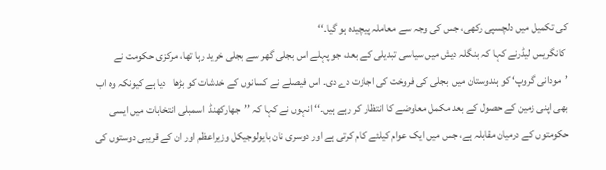کی تکمیل میں دلچسپی رکھی، جس کی وجہ سے معاملہ پیچیدہ ہو گیا۔‘‘
 کانگریس لیڈرنے کہا کہ بنگلہ دیش میں سیاسی تبدیلی کے بعد، جو پہلے اس بجلی گھر سے بجلی خرید رہا تھا، مرکزی حکومت نے ’مودانی گروپ‘ کو ہندوستان میں  بجلی کی فروخت کی اجازت دے دی۔ اس فیصلے نے کسانوں کے خدشات کو بڑھا   دیا ہے کیونکہ وہ اب بھی اپنی زمین کے حصول کے بعد مکمل معاوضے کا انتظار کر رہے ہیں۔‘‘ انہوں نے کہا کہ ’’جھارکھنڈ  اسمبلی انتخابات میں ایسی حکومتوں کے درمیان مقابلہ ہے، جس میں ایک عوام کیلئے کام کرتی ہے اور دوسری نان بایولوجیکل وزیراعظم اور ان کے قریبی دوستوں کی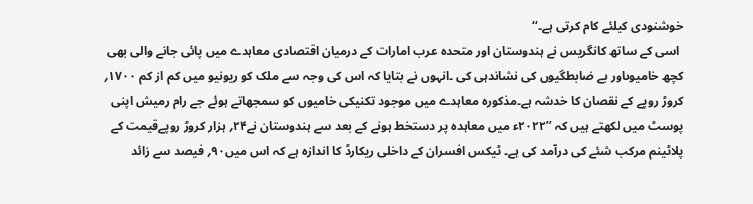خوشنودی کیلئے کام کرتی ہے۔‘‘
 اسی کے ساتھ کانگریس نے ہندوستان اور متحدہ عرب امارات کے درمیان اقتصادی معاہدے میں پائی جانے والی بھی کچھ خامیوںاور بے ضابطگیوں کی نشاندہی کی ۔انہوں نے بتایا کہ اس کی وجہ سے ملک کو ریونیو میں کم از کم ۱۷۰۰؍ کروڑ روپے کے نقصان کا خدشہ ہے۔مذکورہ معاہدے میں موجود تکنیکی خامیوں کو سمجھاتے ہوئے جے رام رمیش اپنی پوسٹ میں لکھتے ہیں کہ ’’۲۰۲۲ء میں معاہدہ پر دستخط ہونے کے بعد سے ہندوستان نے۲۴؍ ہزار کروڑ روپےقیمت کے پلاٹینم مرکب شئے کی درآمد کی ہے۔ ٹیکس افسران کے داخلی ریکارڈ کا اندازہ ہے کہ اس میں۹۰؍ فیصد سے زائد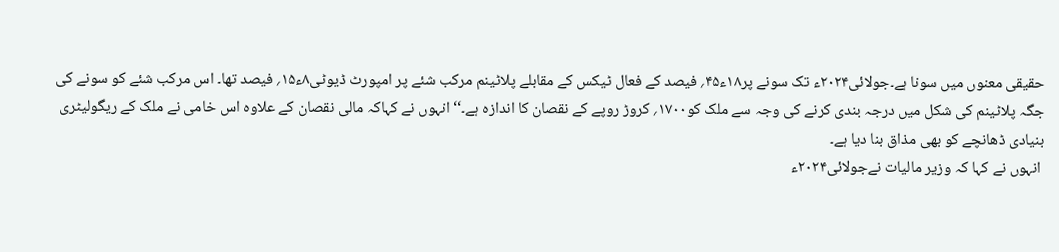حقیقی معنوں میں سونا ہے۔جولائی۲۰۲۴ء تک سونے پر۱۸ء۴۵؍ فیصد کے فعال ٹیکس کے مقابلے پلاٹینم مرکب شئے پر امپورٹ ڈیوٹی۸ء۱۵؍ فیصد تھا۔ اس مرکب شئے کو سونے کی جگہ پلاٹینم کی شکل میں درجہ بندی کرنے کی وجہ سے ملک کو۱۷۰۰؍ کروڑ روپے کے نقصان کا اندازہ ہے۔‘‘ انہوں نے کہاکہ مالی نقصان کے علاوہ اس خامی نے ملک کے ریگولیٹری بنیادی ڈھانچے کو بھی مذاق بنا دیا ہے۔
 انہوں نے کہا کہ وزیر مالیات نےجولائی۲۰۲۴ء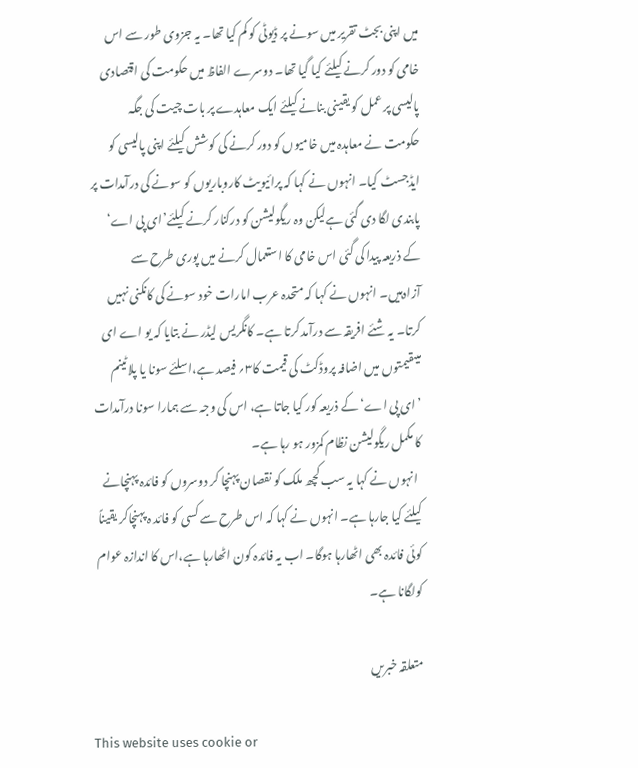میں اپنی بجٹ تقریر میں سونے پر ڈیوٹی کو کم کیا تھا۔ یہ جزوی طور سے اس خامی کو دور کرنے کیلئے کیا گیا تھا۔ دوسرے الفاظ میں حکومت کی اقتصادی پالیسی پر عمل کو یقینی بنانے کیلئے ایک معاہدے پر بات چیت کی جگہ حکومت نے معاہدہ میں خامیوں کو دور کرنے کی کوشش کیلئے اپنی پالیسی کو ایڈجسٹ کیا۔ انہوں نے کہا کہ پرائیویٹ کاروباریوں کو سونے کی درآمدات پر پابندی لگا دی گئی ہےلیکن وہ ریگولیشن کو درکنار کرنے کیلئے’ای پی اے‘ کے ذریعہ پیدا کی گئی اس خامی کا استعمال کرنے میں پوری طرح سے آزادہیں۔ انہوں نے کہا کہ متحدہ عرب امارات خود سونے کی کانکنی نہیں کرتا۔ یہ شئے افریقہ سے درآمد کرتا ہے۔ کانگریس لیڈر نے بتایا کہ یو اے ای میںقیمتوں میں اضافہ پروڈکٹ کی قیمت کا۳؍ فیصد ہے،اسلئے سونا یا پلاٹینم ’ای پی اے‘ کے ذریعہ کور کیا جاتا ہے، اس کی وجہ سے ہمارا سونا درآمدات کا مکمل ریگولیشن نظام کمزور ہو رہا ہے۔
  انہوں نے کہا یہ سب کچھ ملک کو نقصان پہنچا کر دوسروں کو فائدہ پہنچانے کیلئے کیا جارہا ہے۔ انہوں نے کہا کہ اس طرح سے کسی کو فائد ہ پہنچاکر یقیناً کوئی فائدہ بھی اٹھارہا ہوگا۔ اب یہ فائدہ کون اٹھارہا ہے،اس کا اندازہ عوام کولگانا ہے۔

متعلقہ خبریں

This website uses cookie or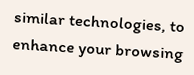similar technologies, to enhance your browsing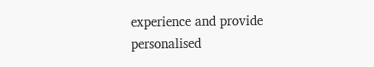experience and provide personalised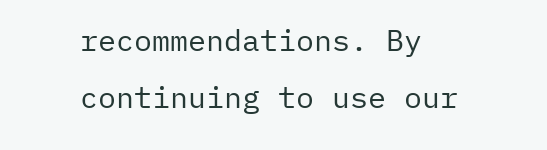recommendations. By continuing to use our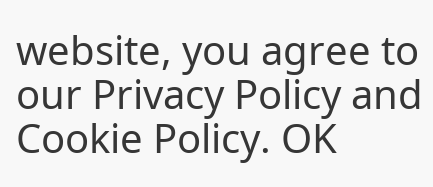website, you agree to our Privacy Policy and Cookie Policy. OK